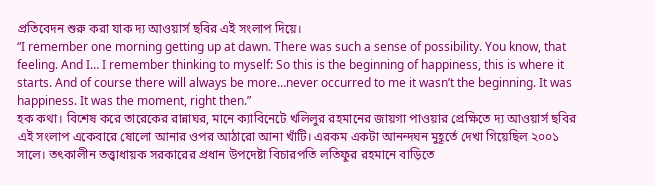প্রতিবেদন শুরু করা যাক দ্য আওয়ার্স ছবির এই সংলাপ দিয়ে।
“I remember one morning getting up at dawn. There was such a sense of possibility. You know, that feeling. And I… I remember thinking to myself: So this is the beginning of happiness, this is where it starts. And of course there will always be more…never occurred to me it wasn’t the beginning. It was happiness. It was the moment, right then.”
হক কথা। বিশেষ করে তারেকের রান্নাঘর, মানে ক্যাবিনেটে খলিলুর রহমানের জায়গা পাওয়ার প্রেক্ষিতে দ্য আওয়ার্স ছবির এই সংলাপ একেবারে ষোলো আনার ওপর আঠারো আনা খাঁটি। এরকম একটা আনন্দঘন মুহূর্তে দেখা গিয়েছিল ২০০১ সালে। তৎকালীন তত্ত্বাধায়ক সরকারের প্রধান উপদেষ্টা বিচারপতি লতিফুর রহমানে বাড়িতে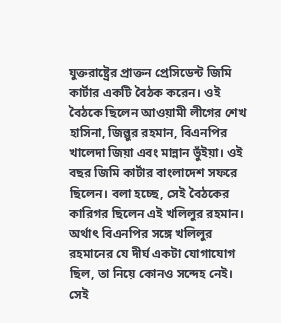যুক্তরাষ্ট্রের প্রাক্তন প্রেসিডেন্ট জিমি কার্টার একটি বৈঠক করেন। ওই বৈঠকে ছিলেন আওয়ামী লীগের শেখ হাসিনা, জিল্লুর রহমান, বিএনপির খালেদা জিয়া এবং মান্নান ভুঁইয়া। ওই বছর জিমি কার্টার বাংলাদেশ সফরে ছিলেন। বলা হচ্ছে, সেই বৈঠকের কারিগর ছিলেন এই খলিলুর রহমান। অর্থাৎ বিএনপির সঙ্গে খলিলুর রহমানের যে দীর্ঘ একটা যোগাযোগ ছিল, তা নিয়ে কোনও সন্দেহ নেই। সেই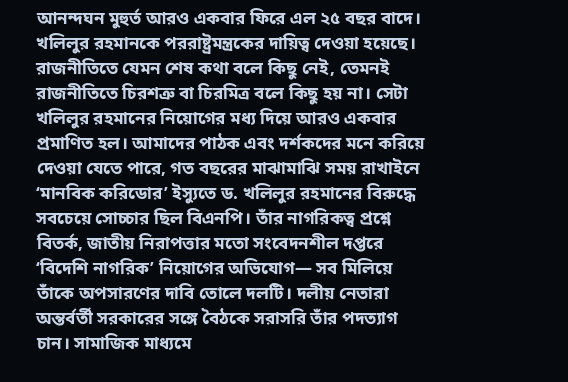আনন্দঘন মুহুর্ত আরও একবার ফিরে এল ২৫ বছর বাদে। খলিলুর রহমানকে পররাষ্ট্রমন্ত্রকের দায়িত্ব দেওয়া হয়েছে। রাজনীতিতে যেমন শেষ কথা বলে কিছু নেই, তেমনই রাজনীতিতে চিরশত্রু বা চিরমিত্র বলে কিছু হয় না। সেটা খলিলুর রহমানের নিয়োগের মধ্য দিয়ে আরও একবার প্রমাণিত হল। আমাদের পাঠক এবং দর্শকদের মনে করিয়ে দেওয়া যেতে পারে, গত বছরের মাঝামাঝি সময় রাখাইনে ‘মানবিক করিডোর’ ইস্যুতে ড. খলিলুর রহমানের বিরুদ্ধে সবচেয়ে সোচ্চার ছিল বিএনপি। তাঁর নাগরিকত্ব প্রশ্নে বিতর্ক, জাতীয় নিরাপত্তার মতো সংবেদনশীল দপ্তরে ‘বিদেশি নাগরিক’ নিয়োগের অভিযোগ— সব মিলিয়ে তাঁকে অপসারণের দাবি তোলে দলটি। দলীয় নেতারা অন্তর্বর্তী সরকারের সঙ্গে বৈঠকে সরাসরি তাঁর পদত্যাগ চান। সামাজিক মাধ্যমে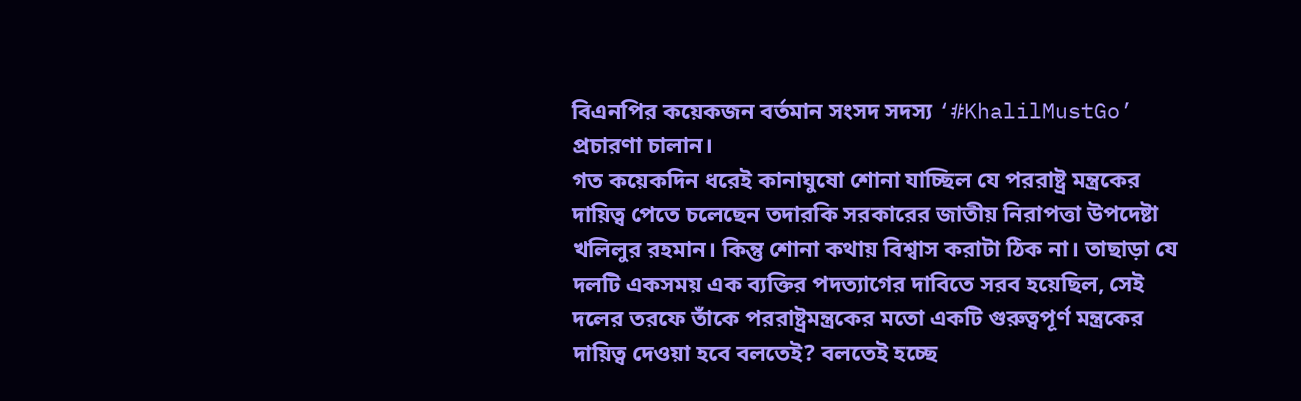বিএনপির কয়েকজন বর্তমান সংসদ সদস্য ‘#KhalilMustGo’ প্রচারণা চালান।
গত কয়েকদিন ধরেই কানাঘুষো শোনা যাচ্ছিল যে পররাষ্ট্র মন্ত্রকের দায়িত্ব পেতে চলেছেন তদারকি সরকারের জাতীয় নিরাপত্তা উপদেষ্টা খলিলুর রহমান। কিন্তু শোনা কথায় বিশ্বাস করাটা ঠিক না। তাছাড়া যে দলটি একসময় এক ব্যক্তির পদত্যাগের দাবিতে সরব হয়েছিল, সেই দলের তরফে তাঁকে পররাষ্ট্রমন্ত্রকের মতো একটি গুরুত্বপূর্ণ মন্ত্রকের দায়িত্ব দেওয়া হবে বলতেই? বলতেই হচ্ছে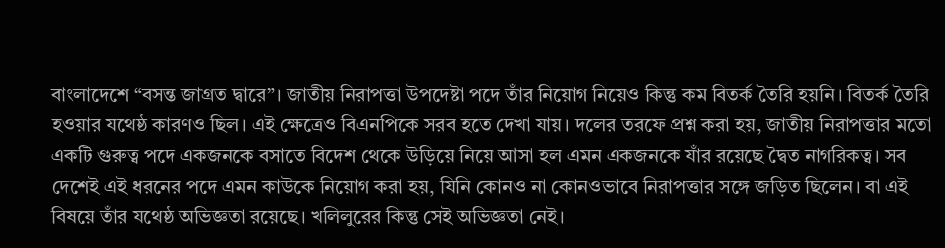বাংলাদেশে “বসন্ত জাগ্রত দ্বারে”। জাতীয় নিরাপত্তা উপদেষ্টা পদে তাঁর নিয়োগ নিয়েও কিন্তু কম বিতর্ক তৈরি হয়নি। বিতর্ক তৈরি হওয়ার যথেষ্ঠ কারণও ছিল। এই ক্ষেত্রেও বিএনপিকে সরব হতে দেখা যায়। দলের তরফে প্রশ্ন করা হয়, জাতীয় নিরাপত্তার মতো একটি গুরুত্ব পদে একজনকে বসাতে বিদেশ থেকে উড়িয়ে নিয়ে আসা হল এমন একজনকে যাঁর রয়েছে দ্বৈত নাগরিকত্ব। সব দেশেই এই ধরনের পদে এমন কাউকে নিয়োগ করা হয়, যিনি কোনও না কোনওভাবে নিরাপত্তার সঙ্গে জড়িত ছিলেন। বা এই বিষয়ে তাঁর যথেষ্ঠ অভিজ্ঞতা রয়েছে। খলিলুরের কিন্তু সেই অভিজ্ঞতা নেই।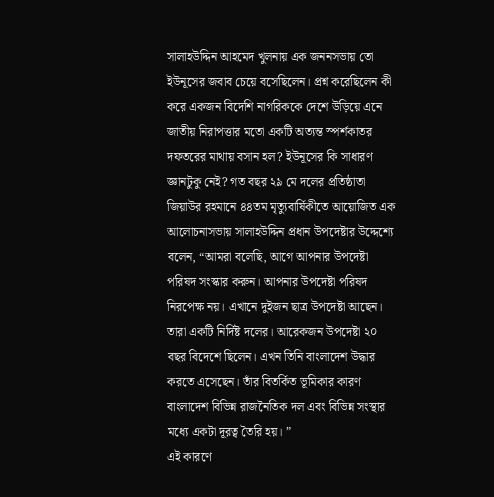সালাহউদ্দিন আহমেদ খুলনায় এক জননসভায় তো ইউনূসের জবাব চেয়ে বসেছিলেন। প্রশ্ন করেছিলেন কী করে একজন বিদেশি নাগরিককে দেশে উড়িয়ে এনে জাতীয় নিরাপত্তার মতো একটি অত্যন্ত স্পর্শকাতর দফতরের মাথায় বসান হল? ইউনূসের কি সাধারণ জ্ঞানটুকু নেই? গত বছর ২৯ মে দলের প্রতিষ্ঠাতা জিয়াউর রহমানে ৪৪তম মৃত্যুবার্ষিকীতে আয়োজিত এক আলোচনাসভায় সালাহউদ্দিন প্রধান উপদেষ্টার উদ্দেশ্যে বলেন, “আমরা বলেছি, আগে আপনার উপদেষ্টা পরিষদ সংস্কার করুন। আপনার উপদেষ্টা পরিষদ নিরপেক্ষ নয়। এখানে দুইজন ছাত্র উপদেষ্টা আছেন। তারা একটি নির্দিষ্ট দলের। আরেকজন উপদেষ্টা ২০ বছর বিদেশে ছিলেন। এখন তিনি বাংলাদেশ উদ্ধার করতে এসেছেন। তাঁর বিতর্কিত ভূমিকার কারণ বাংলাদেশ বিভিন্ন রাজনৈতিক দল এবং বিভিন্ন সংস্থার মধ্যে একটা দূরত্ব তৈরি হয়। ”
এই কারণে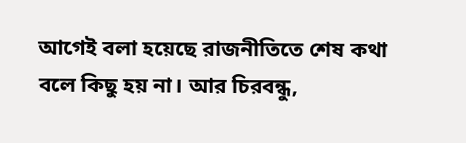আগেই বলা হয়েছে রাজনীতিতে শেষ কথা বলে কিছু হয় না। আর চিরবন্ধু,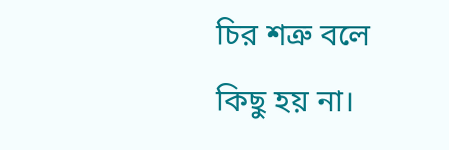চির শত্রু বলে কিছু হয় না।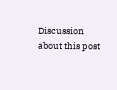Discussion about this post